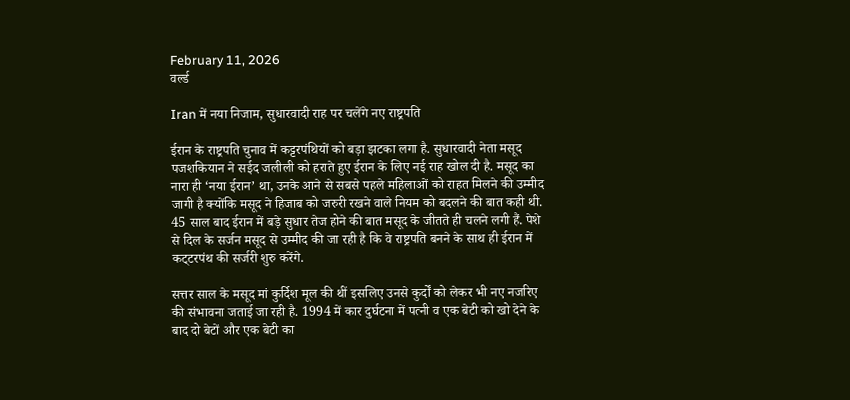February 11, 2026
वर्ल्ड

Iran में नया निजाम, सुधारवादी राह पर चलेंगे नए राष्ट्रपति

ईरान के राष्ट्रपति चुनाव में कट्टरपंथियों को बड़ा झटका लगा है. सुधारवादी नेता मसूद पजशकियान ने सईद जलीली को हराते हुए ईरान के लिए नई राह खोल दी है. मसूद का नारा ही ‘नया ईरान’ था, उनके आने से सबसे पहले महिलाओं को राहत मिलने की उम्मीद जागी है क्योंकि मसूद ने हिजाब को जरुरी रखने वाले नियम को बदलने की बात कही थी. 45 साल बाद ईरान में बड़े सुधार तेज होने की बात मसूद के जीतते ही चलने लगी हैं. पेशे से दिल के सर्जन मसूद से उम्मीद की जा रही है कि वे राष्ट्रपति बनने के साथ ही ईरान में कट्‌टरपंथ की सर्जरी शुरु करेंगे.

सत्तर साल के मसूद मां कुर्दिश मूल की थीं इसलिए उनसे कुर्दों को लेकर भी नए नजरिए की संभावना जताई जा रही है. 1994 में कार दुर्घटना में पत्नी व एक बेटी को खो देने के बाद दो बेटों और एक बेटी का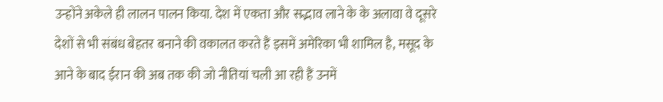उन्होंने अकेले ही लालन पालन किया. देश में एकता और सद्भाव लाने के के अलावा वे दूसरे देशों से भी संबंध बेहतर बनाने की वकालत करते हैं इसमें अमेरिका भी शामिल है, मसूद के आने के बाद ईरान की अब तक की जो नीतियां चली आ रही हैं उनमें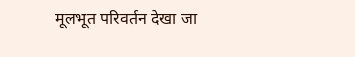मूलभूत परिवर्तन देखा जा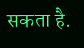सकता है.